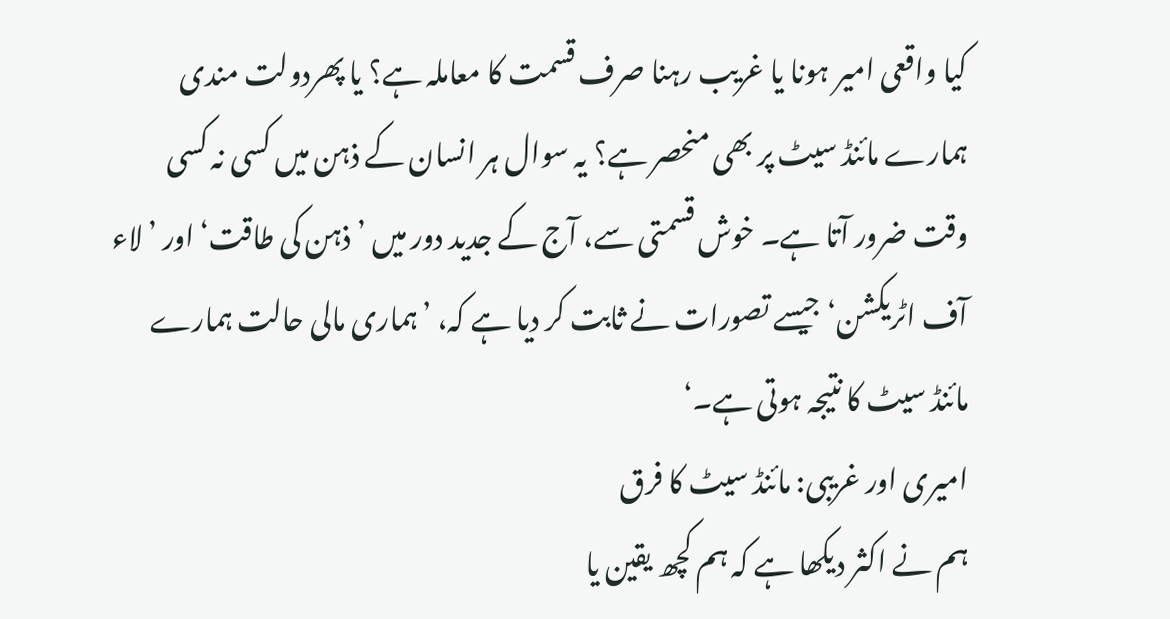کیا واقعی امیر ہونا یا غریب رہنا صرف قسمت کا معاملہ ہے؟ یا پھردولت مندی ہمارے مائنڈ سیٹ پر بھی منحصر ہے؟ یہ سوال ہر انسان کے ذہن میں کسی نہ کسی وقت ضرور آتا ہے۔ خوش قسمتی سے، آج کے جدید دور میں ’ذہن کی طاقت‘ اور ’لاء آف اٹریکشن‘ جیسے تصورات نے ثابت کر دیا ہے کہ، ’ہماری مالی حالت ہمارے مائنڈ سیٹ کا نتیجہ ہوتی ہے۔‘
امیری اور غریبی: مائنڈ سیٹ کا فرق
ہم نے اکثر دیکھا ہے کہ ہم کچھ یقین یا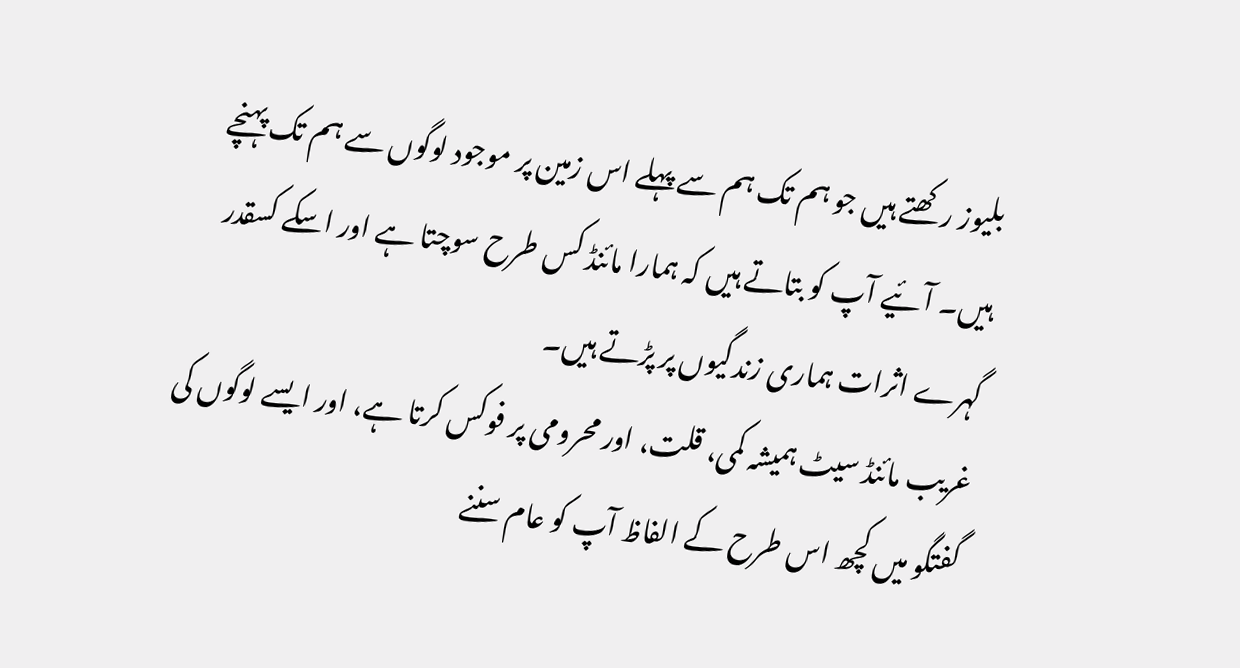بلیوز رکھتے ہیں جو ہم تک ہم سے پہلے اس زمین پر موجود لوگوں سے ہم تک پہنچے ہیں۔ آئیے آپ کو بتاتے ہیں کہ ہمارا مائنڈ کس طرح سوچتا ہے اور اسکے کسقدر گہرے اثرات ہماری زندگیوں پر پڑتے ہیں۔
غریب مائنڈ سیٹ ہمیشہ کمی، قلت، اور محرومی پر فوکس کرتا ہے، اور ایسے لوگوں کی گفتگو میں کچھ اس طرح کے الفاظ آپ کو عام سننے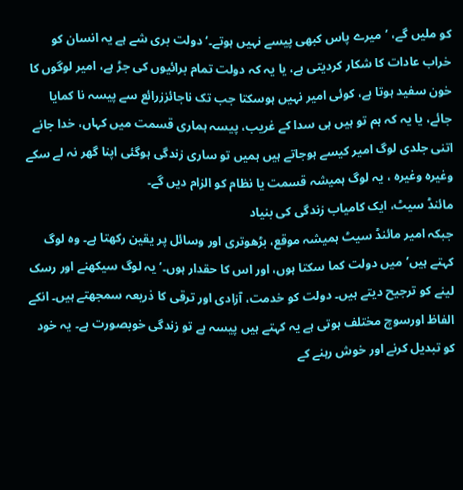کو ملیں گے، ’میرے پاس کبھی پیسے نہیں ہوتے۔‘ دولت بری شے ہے یہ انسان کو خراب عادات کا شکار کردیتی ہے، یا یہ کہ دولت تمام برائیوں کی جڑ ہے، امیر لوگوں کا خون سفید ہوتا ہے، کوئی امیر نہیں ہوسکتا جب تک ناجائززرائع سے پیسہ نا کمایا جائے، یا یہ کہ ہم تو ہیں ہی سدا کے غریب، پیسہ ہماری قسمت میں کہاں، خدا جانے اتنی جلدی لوگ امیر کیسے ہوجاتے ہیں ہمیں تو ساری زندگی ہوگئی اپنا گھر نہ لے سکے وغیرہ وغیرہ ، یہ لوگ ہمیشہ قسمت یا نظام کو الزام دیں گے۔
مائنڈ سیٹ، ایک کامیاب زندگی کی بنیاد
جبکہ امیر مائنڈ سیٹ ہمیشہ موقع، بڑھوتری اور وسائل پر یقین رکھتا ہے۔ وہ لوگ کہتے ہیں’میں دولت کما سکتا ہوں، اور اس کا حقدار ہوں۔’ یہ لوگ سیکھنے اور رسک لینے کو ترجیح دیتے ہیں۔ دولت کو خدمت، آزادی اور ترقی کا ذریعہ سمجھتے ہیں۔ انکے الفاظ اورسوچ مختلف ہوتی ہے یہ کہتے ہیں پیسہ ہے تو زندگی خوبصورت ہے۔ یہ خود کو تبدیل کرنے اور خوش رہنے کے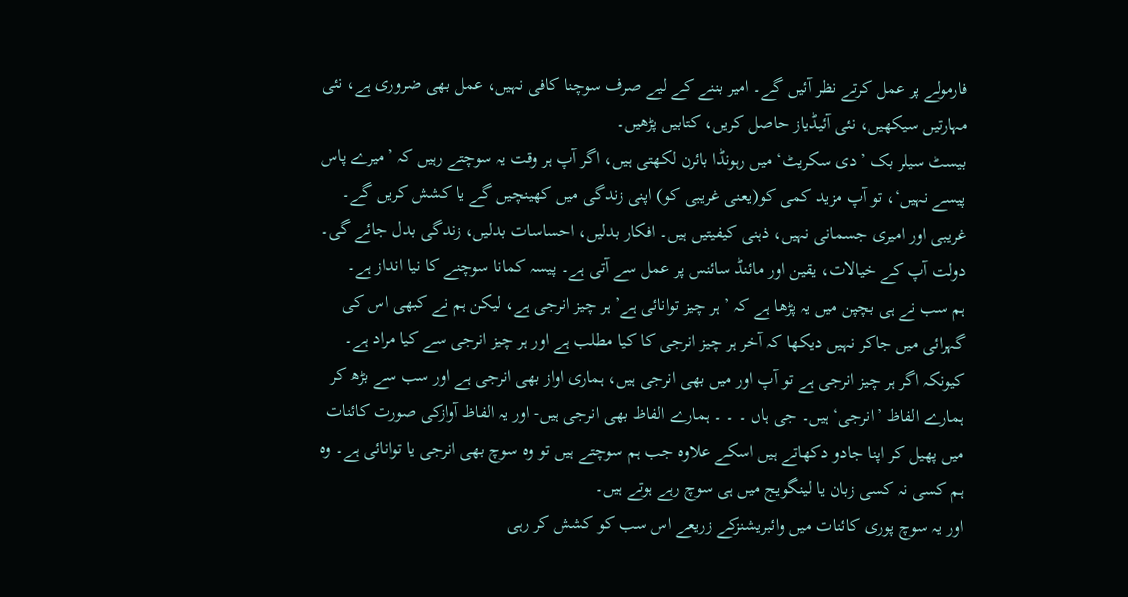فارمولے پر عمل کرتے نظر آئیں گے۔ امیر بننے کے لیے صرف سوچنا کافی نہیں، عمل بھی ضروری ہے، نئی مہارتیں سیکھیں، نئی آئیڈیاز حاصل کریں، کتابیں پڑھیں۔
بیسٹ سیلر بک ’دی سکریٹ‘ میں رہونڈا بائرن لکھتی ہیں، اگر آپ ہر وقت یہ سوچتے رہیں کہ ’میرے پاس پیسے نہیں‘، تو آپ مزید کمی کو(یعنی غریبی کو) اپنی زندگی میں کھینچیں گے یا کشش کریں گے۔
غریبی اور امیری جسمانی نہیں، ذہنی کیفیتیں ہیں۔ افکار بدلیں، احساسات بدلیں، زندگی بدل جائے گی۔ دولت آپ کے خیالات، یقین اور مائنڈ سائنس پر عمل سے آتی ہے۔ پیسہ کمانا سوچنے کا نیا انداز ہے۔
ہم سب نے ہی بچپن میں یہ پڑھا ہے کہ ’ ہر چیز توانائی ہے’ ہر چیز انرجی ہے، لیکن ہم نے کبھی اس کی گہرائی میں جاکر نہیں دیکھا کہ آخر ہر چیز انرجی کا کیا مطلب ہے اور ہر چیز انرجی سے کیا مراد ہے۔ کیونکہ اگر ہر چیز انرجی ہے تو آپ اور میں بھی انرجی ہیں، ہماری اواز بھی انرجی ہے اور سب سے بڑھ کر ہمارے الفاظ ’انرجی‘ ہیں۔ جی ہاں ۔ ۔ ۔ ہمارے الفاظ بھی انرجی ہیں- اور یہ الفاظ آوازکی صورت کائنات میں پھیل کر اپنا جادو دکھاتے ہیں اسکے علاوہ جب ہم سوچتے ہیں تو وہ سوچ بھی انرجی یا توانائی ہے۔ وہ ہم کسی نہ کسی زبان یا لینگویج میں ہی سوچ رہے ہوتے ہیں۔
اور یہ سوچ پوری کائنات میں وائبریشنزکے زریعے اس سب کو کشش کر رہی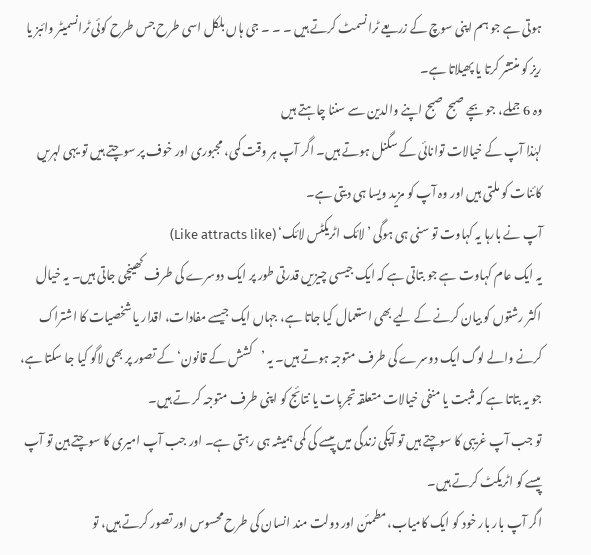ہوتی ہے جو ہم اپنی سوچ کے زریعے ٹرانسمٹ کرتے ہیں ۔ ۔ ۔ جی ہاں بلکل اسی طرح جس طرح کوئی ٹرانسمیٹر وائبز یا ریز کو منتشر کرتا یا پھیلاتا ہے۔
وہ 6 جملے، جو بچے صبح صبح اپنے والدین سے سننا چاہتے ہیں
لہٰذا آپ کے خیالات توانائی کے سگنل ہوتے ہیں۔ اگر آپ ہر وقت کمی، مجبوری اور خوف پر سوچتے ہیں تو یہی لہریں کائنات کو ملتی ہیں اور وہ آپ کو مزید ویسا ہی دیتی ہے۔
آپ نے بارہا یہ کہاوت تو سنی ہی ہوگی ’لائک اٹریکٹس لائک‘ (Like attracts like)
یہ ایک عام کہاوت ہے جو بتاتی ہے کہ ایک جیسی چیزیں قدرتی طور پر ایک دوسرے کی طرف کھینچی جاتی ہیں۔ یہ خیال اکثر رشتوں کو بیان کرنے کے لیے بھی استعمال کیا جاتا ہے، جہاں ایک جیسے مفادات، اقدار یا شخصیات کا اشتراک کرنے والے لوگ ایک دوسرے کی طرف متوجہ ہوتے ہیں۔ یہ ’کشش کے قانون‘ کے تصور پر بھی لاگو کیا جا سکتا ہے، جو یہ بتاتا ہے کہ مثبت یا منفی خیالات متعلقہ تجربات یا نتائج کو اپنی طرف متوجہ کر تے ہیں۔
تو جب آپ غریبی کا سوچتے ہیں تو آپکی زندگی میں پیسے کی کمی ہمیشہ ہی رہتی ہے۔ اور جب آپ امیری کا سوچتے ہین تو آپ پیسے کو اٹریکٹ کرتے ہیں۔
اگر آپ بار بار خود کو ایک کامیاب، مطمئن اور دولت مند انسان کی طرح محسوس اور تصور کرتے ہیں، تو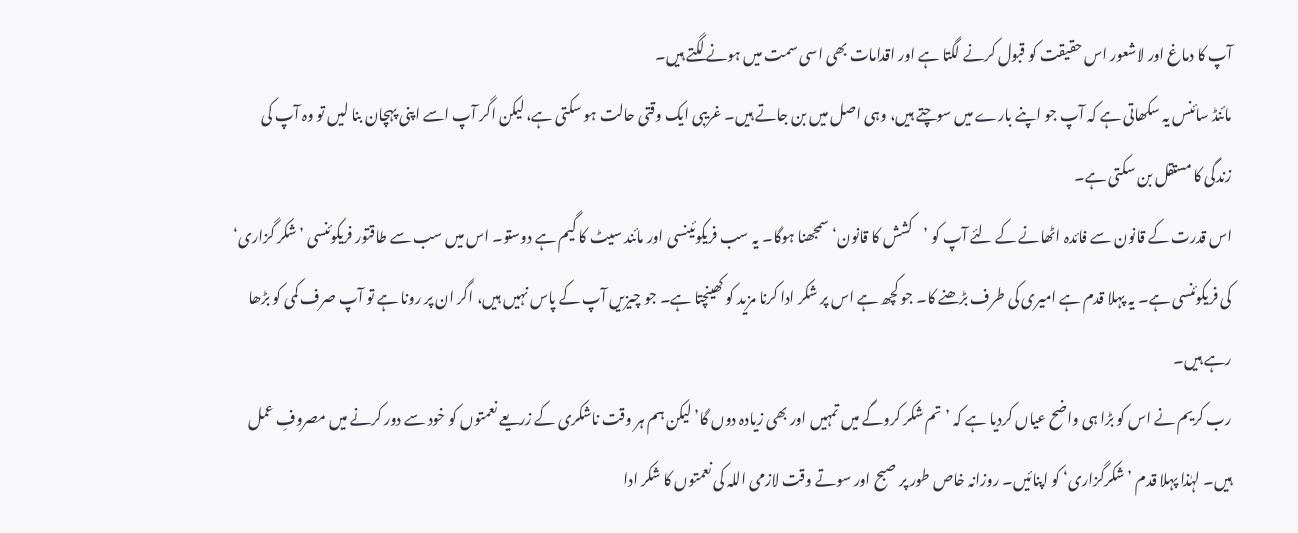آپ کا دماغ اور لاشعور اس حقیقت کو قبول کرنے لگتا ہے اور اقدامات بھی اسی سمت میں ہونے لگتے ہیں۔
مائنڈ سائنس یہ سکھاتی ہے کہ آپ جو اپنے بارے میں سوچتے ہیں، وہی اصل میں بن جاتے ہیں۔ غریبی ایک وقتی حالت ہو سکتی ہے، لیکن اگر آپ اسے اپنی پہچان بنا لیں تو وہ آپ کی زندگی کا مستقل بن سکتی ہے۔
اس قدرت کے قانون سے فائدہ اٹھانے کے لئے آپ کو ’کشش کا قانون‘ سمجھنا ہوگا۔ یہ سب فریکوئینسی اور مائند سیٹ کا گیم ہے دوستو۔ اس میں سب سے طاقتور فریکوئنسی ’شکر گزاری‘ کی فریکوئنسی ہے۔ یہ پہلا قدم ہے امیری کی طرف بڑھنے کا۔ جو کچھ ہے اس پر شکر ادا کرنا مزید کو کھینچتا ہے۔ جو چیزیں آپ کے پاس نہیں ہیں، اگر ان پر رونا ہے تو آپ صرف کمی کو بڑھا رہے ہیں۔
رب کریم نے اس کو بڑا ہی واضح عیاں کردیا ہے کہ ’ تم شکر کروگے میں تمہیں اور بھی زیادہ دوں گا’ لیکن ہم ہر وقت ناشکری کے زریعے نعمتوں کو خود سے دور کرنے میں مصروفِ عمل ہیں۔ لہٰذا پہلا قدم ’شکرگزاری‘ کو اپنائیں۔ روزانہ خاص طور پر صبح اور سوتے وقت لازمی اللہ کی نعمتوں کا شکر ادا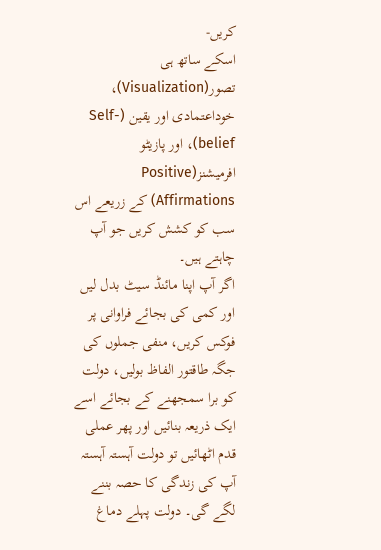کریں-
اسکے ساتھ ہی تصور(Visualization)، خوداعتمادی اور یقین (Self-belief)، اور پازیٹو افرمیشنز(Positive Affirmations) کے زریعے اس سب کو کشش کریں جو آپ چاہتے ہیں۔
اگر آپ اپنا مائنڈ سیٹ بدل لیں اور کمی کی بجائے فراوانی پر فوکس کریں، منفی جملوں کی جگہ طاقتور الفاظ بولیں، دولت کو برا سمجھنے کے بجائے اسے ایک ذریعہ بنائیں اور پھر عملی قدم اٹھائیں تو دولت آہستہ آہستہ آپ کی زندگی کا حصہ بننے لگے گی۔ دولت پہلے دماغ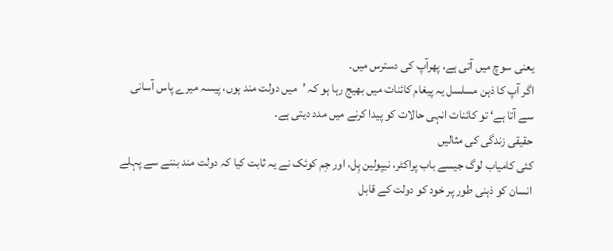یعنی سوچ میں آتی ہے، پھرآپ کی دسترس میں۔
اگر آپ کا ذہن مسلسل یہ پیغام کائنات میں بھیج رہا ہو کہ ’میں دولت مند ہوں، پیسہ میرے پاس آسانی سے آتا ہے‘ تو کائنات انہی حالات کو پیدا کرنے میں مدد دیتی ہے۔
حقیقی زندگی کی مثالیں
کئی کامیاب لوگ جیسے باب پراکٹر، نیپولین ہِل، اور جِم کوئک نے یہ ثابت کیا کہ دولت مند بننے سے پہلے انسان کو ذہنی طور پر خود کو دولت کے قابل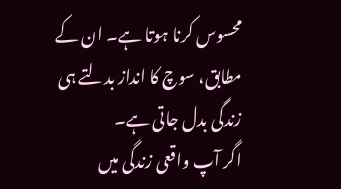محسوس کرنا ہوتا ہے۔ ان کے مطابق، سوچ کا انداز بدلتے ہی زندگی بدل جاتی ہے۔
اگر آپ واقعی زندگی میں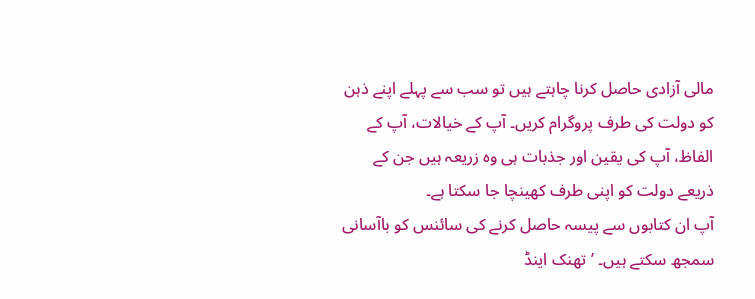مالی آزادی حاصل کرنا چاہتے ہیں تو سب سے پہلے اپنے ذہن کو دولت کی طرف پروگرام کریں۔ آپ کے خیالات، آپ کے الفاظ، آپ کی یقین اور جذبات ہی وہ زریعہ ہیں جن کے ذریعے دولت کو اپنی طرف کھینچا جا سکتا ہے۔
آپ ان کتابوں سے پیسہ حاصل کرنے کی سائنس کو باآسانی سمجھ سکتے ہیں۔ ’تھنک اینڈ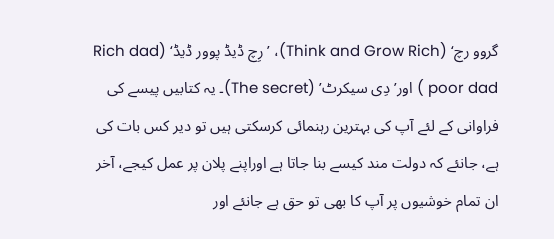گروو رچ‘ (Think and Grow Rich)، ’رِچ ڈیڈ پوور ڈیڈ‘ (Rich dad poor dad ) اور’دِی سیکرٹ’ (The secret)۔ یہ کتابیں پیسے کی فراوانی کے لئے آپ کی بہترین رہنمائی کرسکتی ہیں تو دیر کس بات کی ہے، جانئے کہ دولت مند کیسے بنا جاتا ہے اوراپنے پلان پر عمل کیجے، آخر ان تمام خوشیوں پر آپ کا بھی تو حق ہے جانئے اور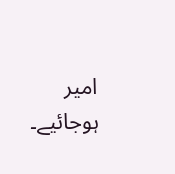امیر ہوجائیے۔